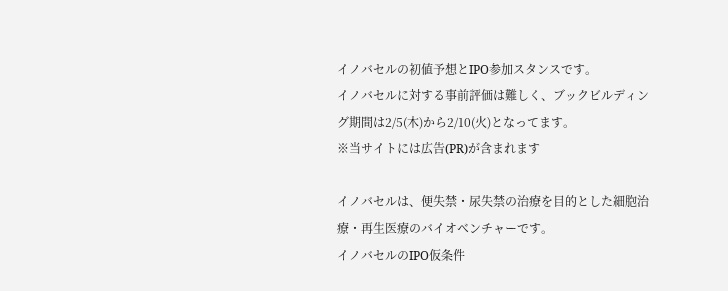イノバセルの初値予想とIPO参加スタンスです。
イノバセルに対する事前評価は難しく、ブックビルディング期間は2/5(木)から2/10(火)となってます。
※当サイトには広告(PR)が含まれます

イノバセルは、便失禁・尿失禁の治療を目的とした細胞治療・再生医療のバイオベンチャーです。
イノバセルのIPO仮条件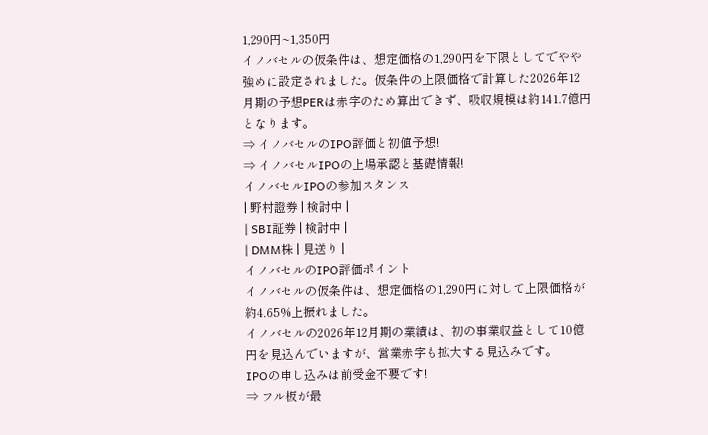1,290円~1,350円
イノバセルの仮条件は、想定価格の1,290円を下限としてでやや強めに設定されました。仮条件の上限価格で計算した2026年12月期の予想PERは赤字のため算出できず、吸収規模は約141.7億円となります。
⇒ イノバセルのIPO評価と初値予想!
⇒ イノバセルIPOの上場承認と基礎情報!
イノバセルIPOの参加スタンス
| 野村證券 | 検討中 |
| SBI証券 | 検討中 |
| DMM株 | 見送り |
イノバセルのIPO評価ポイント
イノバセルの仮条件は、想定価格の1,290円に対して上限価格が約4.65%上振れました。
イノバセルの2026年12月期の業績は、初の事業収益として10億円を見込んでいますが、営業赤字も拡大する見込みです。
IPOの申し込みは前受金不要です!
⇒ フル板が最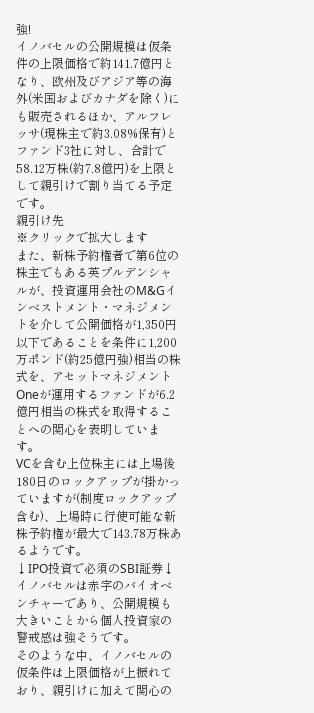強!
イノバセルの公開規模は仮条件の上限価格で約141.7億円となり、欧州及びアジア等の海外(米国およびカナダを除く)にも販売されるほか、アルフレッサ(現株主で約3.08%保有)とファンド3社に対し、合計で58.12万株(約7.8億円)を上限として親引けで割り当てる予定です。
親引け先
※クリックで拡大します
また、新株予約権者で第6位の株主でもある英プルデンシャルが、投資運用会社のM&Gインベストメント・マネジメントを介して公開価格が1,350円以下であることを条件に1,200万ポンド(約25億円強)相当の株式を、アセットマネジメントOneが運用するファンドが6.2億円相当の株式を取得することへの関心を表明しています。
VCを含む上位株主には上場後180日のロックアップが掛かっていますが(制度ロックアップ含む)、上場時に行使可能な新株予約権が最大で143.78万株あるようです。
↓IPO投資で必須のSBI証券↓
イノバセルは赤字のバイオベンチャーであり、公開規模も大きいことから個人投資家の警戒感は強そうです。
そのような中、イノバセルの仮条件は上限価格が上振れており、親引けに加えて関心の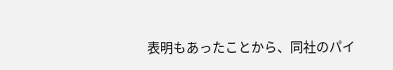表明もあったことから、同社のパイ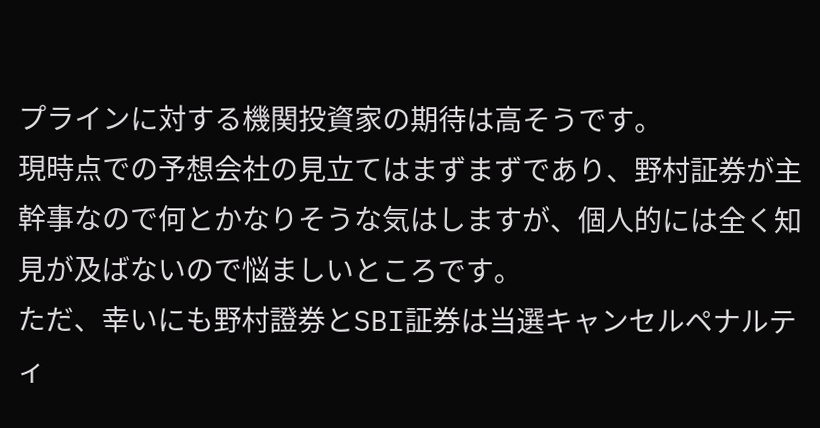プラインに対する機関投資家の期待は高そうです。
現時点での予想会社の見立てはまずまずであり、野村証券が主幹事なので何とかなりそうな気はしますが、個人的には全く知見が及ばないので悩ましいところです。
ただ、幸いにも野村證券とSBI証券は当選キャンセルペナルティ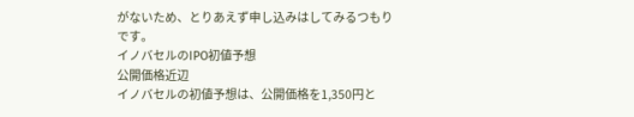がないため、とりあえず申し込みはしてみるつもりです。
イノバセルのIPO初値予想
公開価格近辺
イノバセルの初値予想は、公開価格を1,350円と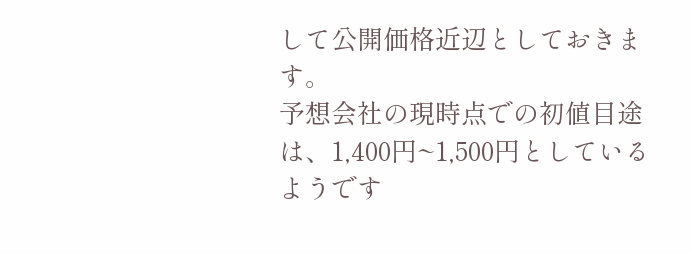して公開価格近辺としておきます。
予想会社の現時点での初値目途は、1,400円~1,500円としているようです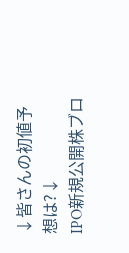↓皆さんの初値予想は?↓
IPO新規公開株ブロ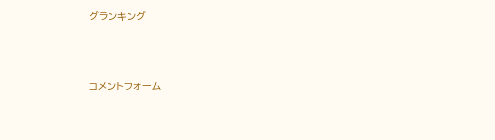グランキング




コメントフォーム